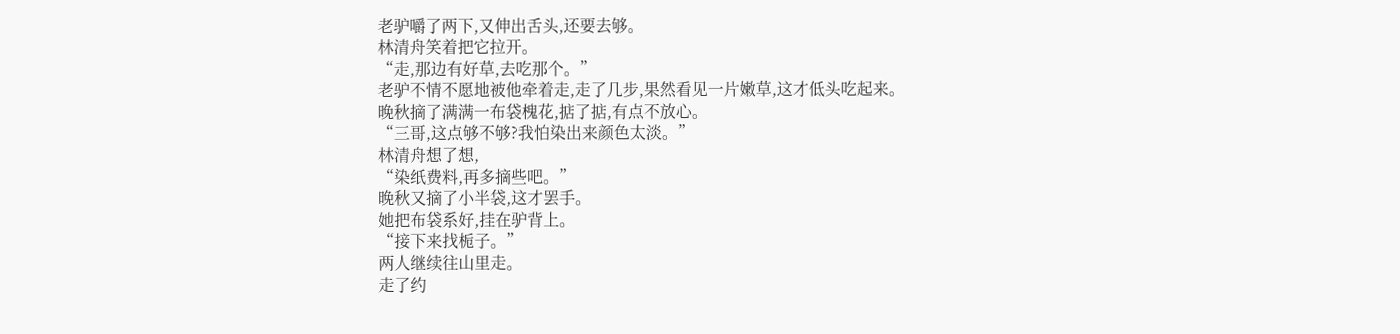老驴嚼了两下,又伸出舌头,还要去够。
林清舟笑着把它拉开。
“走,那边有好草,去吃那个。”
老驴不情不愿地被他牵着走,走了几步,果然看见一片嫩草,这才低头吃起来。
晚秋摘了满满一布袋槐花,掂了掂,有点不放心。
“三哥,这点够不够?我怕染出来颜色太淡。”
林清舟想了想,
“染纸费料,再多摘些吧。”
晚秋又摘了小半袋,这才罢手。
她把布袋系好,挂在驴背上。
“接下来找栀子。”
两人继续往山里走。
走了约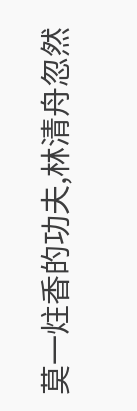莫一炷香的功夫,林清舟忽然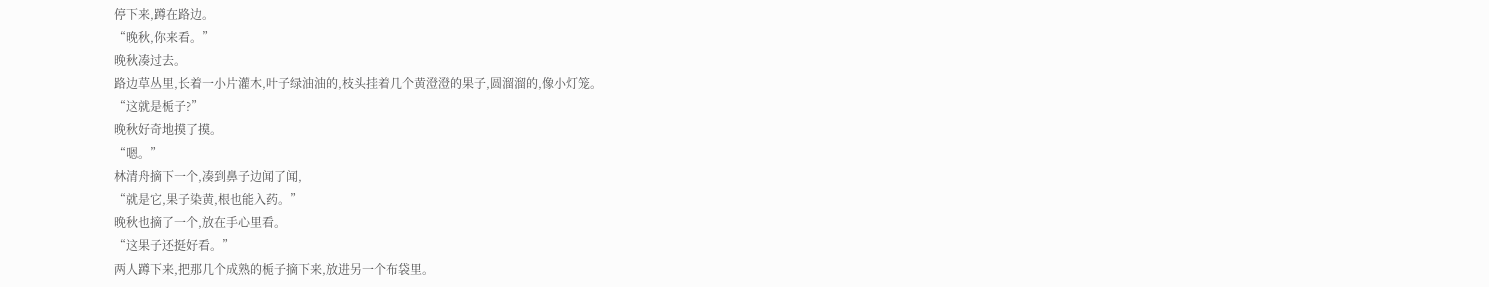停下来,蹲在路边。
“晚秋,你来看。”
晚秋凑过去。
路边草丛里,长着一小片灌木,叶子绿油油的,枝头挂着几个黄澄澄的果子,圆溜溜的,像小灯笼。
“这就是栀子?”
晚秋好奇地摸了摸。
“嗯。”
林清舟摘下一个,凑到鼻子边闻了闻,
“就是它,果子染黄,根也能入药。”
晚秋也摘了一个,放在手心里看。
“这果子还挺好看。”
两人蹲下来,把那几个成熟的栀子摘下来,放进另一个布袋里。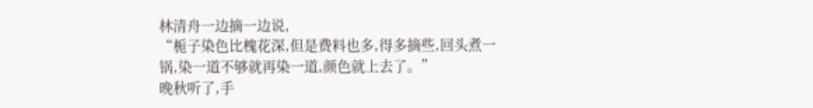林清舟一边摘一边说,
“栀子染色比槐花深,但是费料也多,得多摘些,回头煮一锅,染一道不够就再染一道,颜色就上去了。”
晚秋听了,手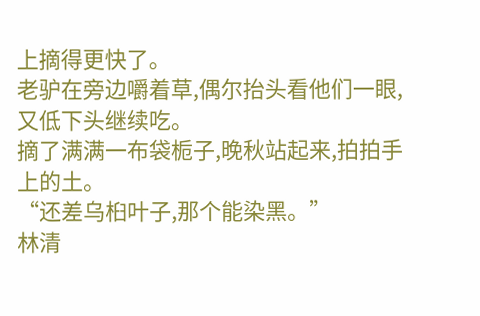上摘得更快了。
老驴在旁边嚼着草,偶尔抬头看他们一眼,又低下头继续吃。
摘了满满一布袋栀子,晚秋站起来,拍拍手上的土。
“还差乌桕叶子,那个能染黑。”
林清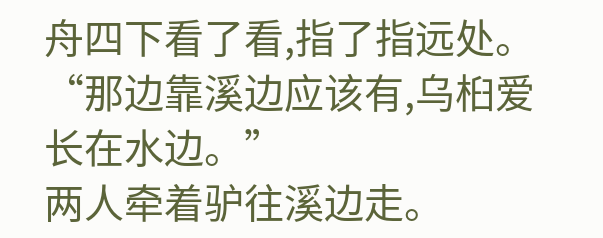舟四下看了看,指了指远处。
“那边靠溪边应该有,乌桕爱长在水边。”
两人牵着驴往溪边走。